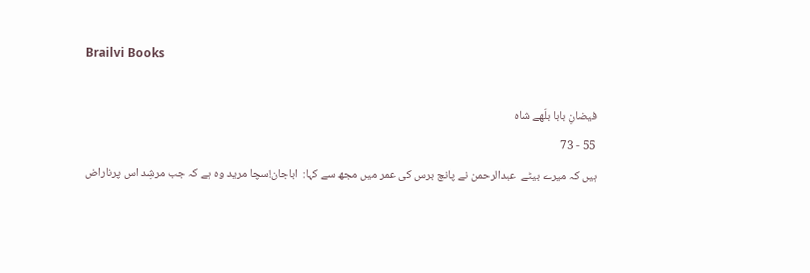Brailvi Books

فیضانِ بابا بلّھے شاہ
55 - 73
ہیں کہ میرے بیٹے  عبدالرحمن نے پانچ برس کی عمر میں مجھ سے کہا:  اباجان!سچا مرید وہ ہے کہ جب مرشِد اس پرناراض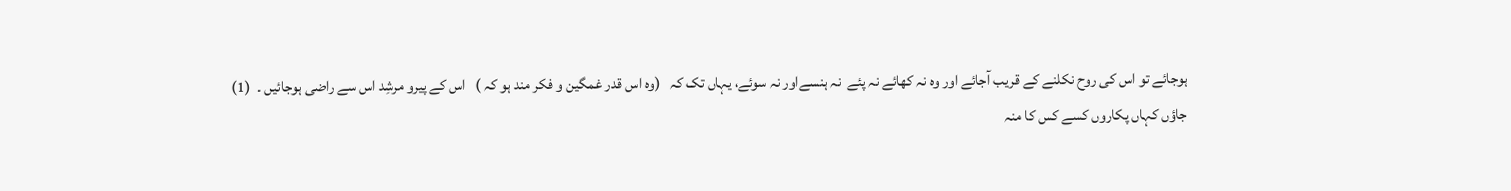ہوجائے تو اس کی روح نکلنے کے قریب آجائے اور وہ نہ کھائے نہ پئے  نہ ہنسےاور نہ سوئے، یہاں تک کہ   (وہ اس قدر غمگین و فکر مند ہو کہ )   اس کے پیرو مرشِد اس سے راضی ہوجائیں ۔  (1)
جاؤں کہاں پکاروں کسے کس کا منہ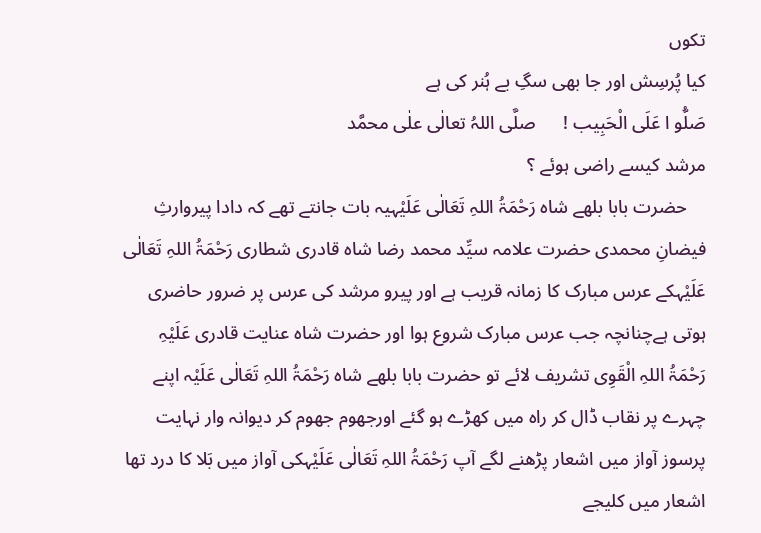تکوں
کیا پُرسِش اور جا بھی سگِ بے ہُنر کی ہے
صَلُّو ا عَلَی الْحَبِیب !      صلَّی اللہُ تعالٰی علٰی محمَّد
مرشد کیسے راضی ہوئے ؟
    حضرت بابا بلھے شاہ رَحْمَۃُ اللہِ تَعَالٰی عَلَیْہیہ بات جانتے تھے کہ دادا پیروارثِ فیضانِ محمدی حضرت علامہ سیِّد محمد رضا شاہ قادری شطاری رَحْمَۃُ اللہِ تَعَالٰی عَلَیْہکے عرس مبارک کا زمانہ قریب ہے اور پیرو مرشد کی عرس پر ضرور حاضری ہوتی ہےچنانچہ جب عرس مبارک شروع ہوا اور حضرت شاہ عنایت قادری عَلَیْہِ رَحْمَۃُ اللہِ الْقَوِی تشریف لائے تو حضرت بابا بلھے شاہ رَحْمَۃُ اللہِ تَعَالٰی عَلَیْہ اپنے چہرے پر نقاب ڈال کر راہ میں کھڑے ہو گئے اورجھوم جھوم کر دیوانہ وار نہایت پرسوز آواز میں اشعار پڑھنے لگے آپ رَحْمَۃُ اللہِ تَعَالٰی عَلَیْہکی آواز میں بَلا کا درد تھا اشعار میں کلیجے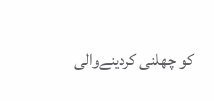کو چھلنی کردینےوالی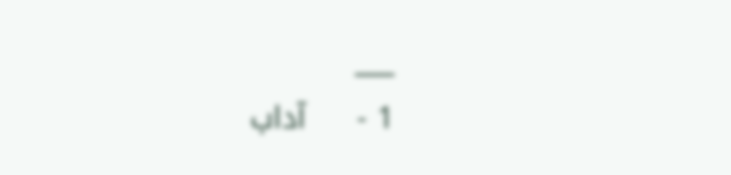___
1 -     آداب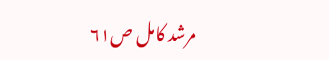مرشد کامل ص۶۱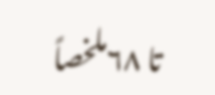تا ۶۸ملخصاً